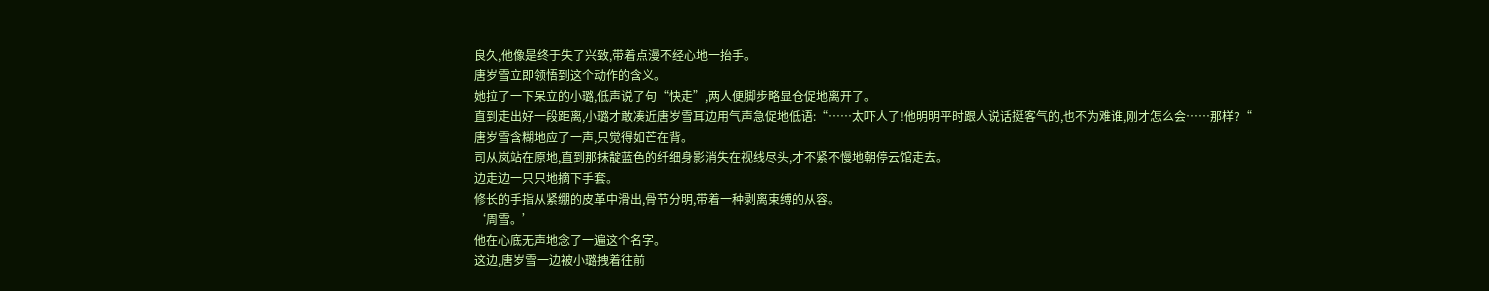良久,他像是终于失了兴致,带着点漫不经心地一抬手。
唐岁雪立即领悟到这个动作的含义。
她拉了一下呆立的小璐,低声说了句“快走”,两人便脚步略显仓促地离开了。
直到走出好一段距离,小璐才敢凑近唐岁雪耳边用气声急促地低语:“……太吓人了!他明明平时跟人说话挺客气的,也不为难谁,刚才怎么会……那样?“
唐岁雪含糊地应了一声,只觉得如芒在背。
司从岚站在原地,直到那抹靛蓝色的纤细身影消失在视线尽头,才不紧不慢地朝停云馆走去。
边走边一只只地摘下手套。
修长的手指从紧绷的皮革中滑出,骨节分明,带着一种剥离束缚的从容。
‘周雪。’
他在心底无声地念了一遍这个名字。
这边,唐岁雪一边被小璐拽着往前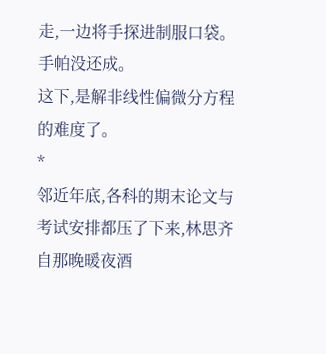走,一边将手探进制服口袋。
手帕没还成。
这下,是解非线性偏微分方程的难度了。
*
邻近年底,各科的期末论文与考试安排都压了下来,林思齐自那晚暖夜酒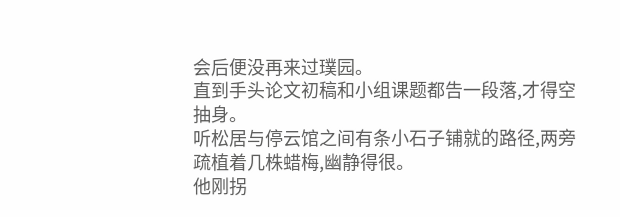会后便没再来过璞园。
直到手头论文初稿和小组课题都告一段落,才得空抽身。
听松居与停云馆之间有条小石子铺就的路径,两旁疏植着几株蜡梅,幽静得很。
他刚拐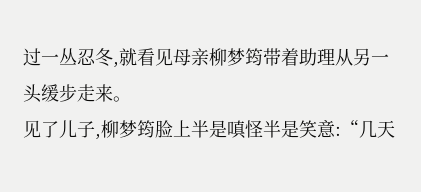过一丛忍冬,就看见母亲柳梦筠带着助理从另一头缓步走来。
见了儿子,柳梦筠脸上半是嗔怪半是笑意:“几天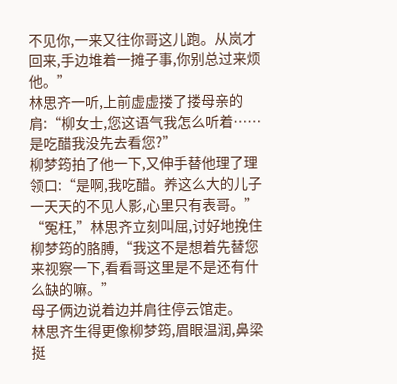不见你,一来又往你哥这儿跑。从岚才回来,手边堆着一摊子事,你别总过来烦他。”
林思齐一听,上前虚虚搂了搂母亲的肩:“柳女士,您这语气我怎么听着……是吃醋我没先去看您?”
柳梦筠拍了他一下,又伸手替他理了理领口:“是啊,我吃醋。养这么大的儿子一天天的不见人影,心里只有表哥。”
“冤枉,”林思齐立刻叫屈,讨好地挽住柳梦筠的胳膊,“我这不是想着先替您来视察一下,看看哥这里是不是还有什么缺的嘛。”
母子俩边说着边并肩往停云馆走。
林思齐生得更像柳梦筠,眉眼温润,鼻梁挺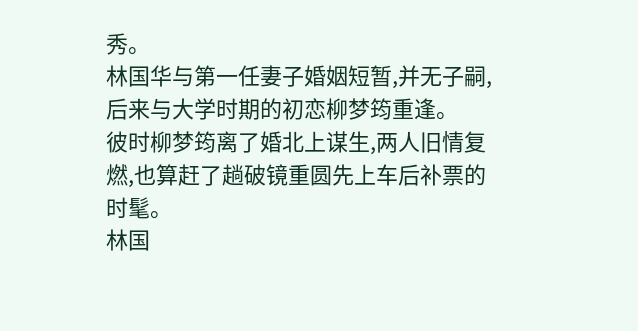秀。
林国华与第一任妻子婚姻短暂,并无子嗣,后来与大学时期的初恋柳梦筠重逢。
彼时柳梦筠离了婚北上谋生,两人旧情复燃,也算赶了趟破镜重圆先上车后补票的时髦。
林国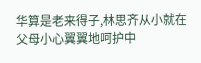华算是老来得子,林思齐从小就在父母小心翼翼地呵护中